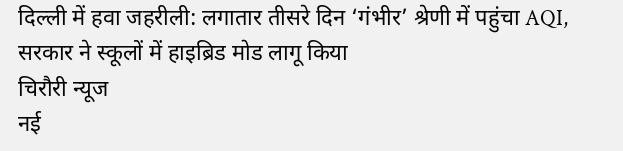दिल्ली में हवा जहरीली: लगातार तीसरे दिन ‘गंभीर’ श्रेणी में पहुंचा AQI, सरकार ने स्कूलों में हाइब्रिड मोड लागू किया
चिरौरी न्यूज
नई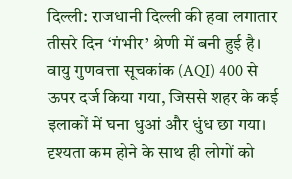दिल्ली: राजधानी दिल्ली की हवा लगातार तीसरे दिन ‘गंभीर’ श्रेणी में बनी हुई है। वायु गुणवत्ता सूचकांक (AQI) 400 से ऊपर दर्ज किया गया, जिससे शहर के कई इलाकों में घना धुआं और धुंध छा गया। दृश्यता कम होने के साथ ही लोगों को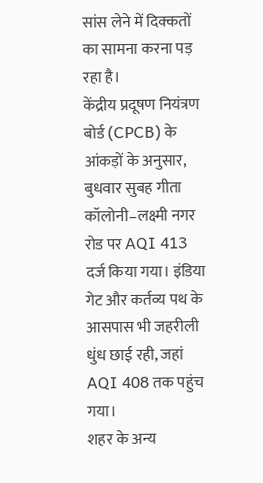सांस लेने में दिक्कतों का सामना करना पड़ रहा है।
केंद्रीय प्रदूषण नियंत्रण बोर्ड (CPCB) के आंकड़ों के अनुसार, बुधवार सुबह गीता कॉलोनी–लक्ष्मी नगर रोड पर AQI 413 दर्ज किया गया। इंडिया गेट और कर्तव्य पथ के आसपास भी जहरीली धुंध छाई रही, जहां AQI 408 तक पहुंच गया।
शहर के अन्य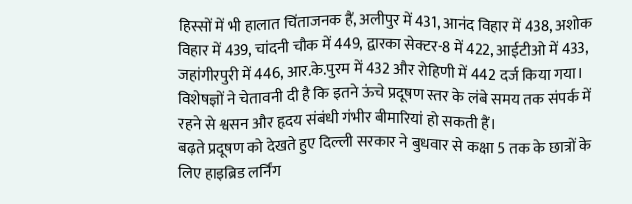हिस्सों में भी हालात चिंताजनक हैं, अलीपुर में 431, आनंद विहार में 438, अशोक विहार में 439, चांदनी चौक में 449, द्वारका सेक्टर-8 में 422, आईटीओ में 433, जहांगीरपुरी में 446, आर.के.पुरम में 432 और रोहिणी में 442 दर्ज किया गया। विशेषज्ञों ने चेतावनी दी है कि इतने ऊंचे प्रदूषण स्तर के लंबे समय तक संपर्क में रहने से श्वसन और हृदय संबंधी गंभीर बीमारियां हो सकती हैं।
बढ़ते प्रदूषण को देखते हुए दिल्ली सरकार ने बुधवार से कक्षा 5 तक के छात्रों के लिए हाइब्रिड लर्निंग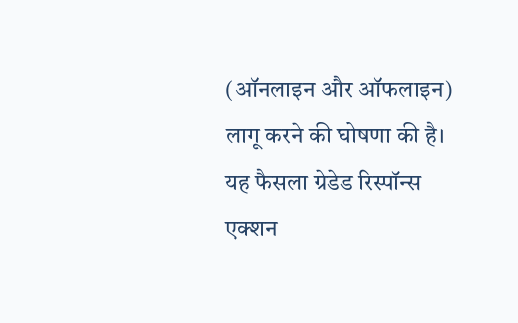(ऑनलाइन और ऑफलाइन) लागू करने की घोषणा की है। यह फैसला ग्रेडेड रिस्पॉन्स एक्शन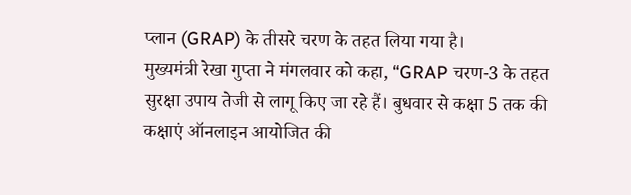प्लान (GRAP) के तीसरे चरण के तहत लिया गया है।
मुख्यमंत्री रेखा गुप्ता ने मंगलवार को कहा, “GRAP चरण-3 के तहत सुरक्षा उपाय तेजी से लागू किए जा रहे हैं। बुधवार से कक्षा 5 तक की कक्षाएं ऑनलाइन आयोजित की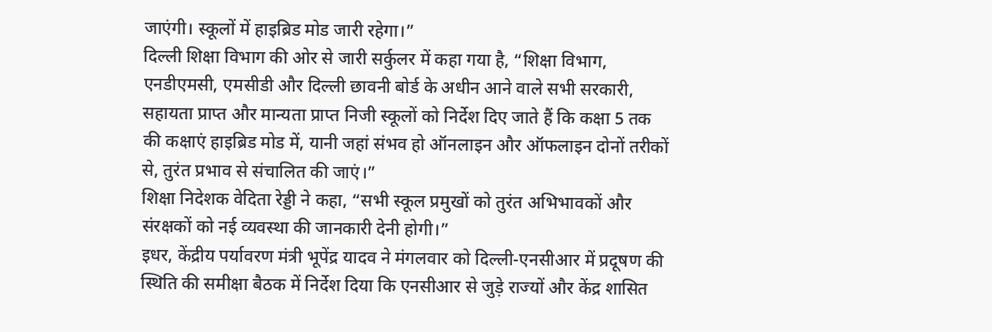जाएंगी। स्कूलों में हाइब्रिड मोड जारी रहेगा।”
दिल्ली शिक्षा विभाग की ओर से जारी सर्कुलर में कहा गया है, “शिक्षा विभाग, एनडीएमसी, एमसीडी और दिल्ली छावनी बोर्ड के अधीन आने वाले सभी सरकारी, सहायता प्राप्त और मान्यता प्राप्त निजी स्कूलों को निर्देश दिए जाते हैं कि कक्षा 5 तक की कक्षाएं हाइब्रिड मोड में, यानी जहां संभव हो ऑनलाइन और ऑफलाइन दोनों तरीकों से, तुरंत प्रभाव से संचालित की जाएं।”
शिक्षा निदेशक वेदिता रेड्डी ने कहा, “सभी स्कूल प्रमुखों को तुरंत अभिभावकों और संरक्षकों को नई व्यवस्था की जानकारी देनी होगी।”
इधर, केंद्रीय पर्यावरण मंत्री भूपेंद्र यादव ने मंगलवार को दिल्ली-एनसीआर में प्रदूषण की स्थिति की समीक्षा बैठक में निर्देश दिया कि एनसीआर से जुड़े राज्यों और केंद्र शासित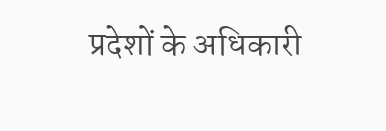प्रदेशों के अधिकारी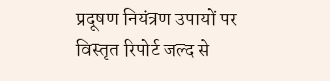प्रदूषण नियंत्रण उपायों पर विस्तृत रिपोर्ट जल्द से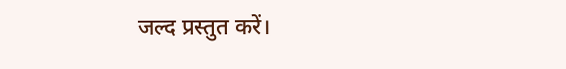जल्द प्रस्तुत करें।